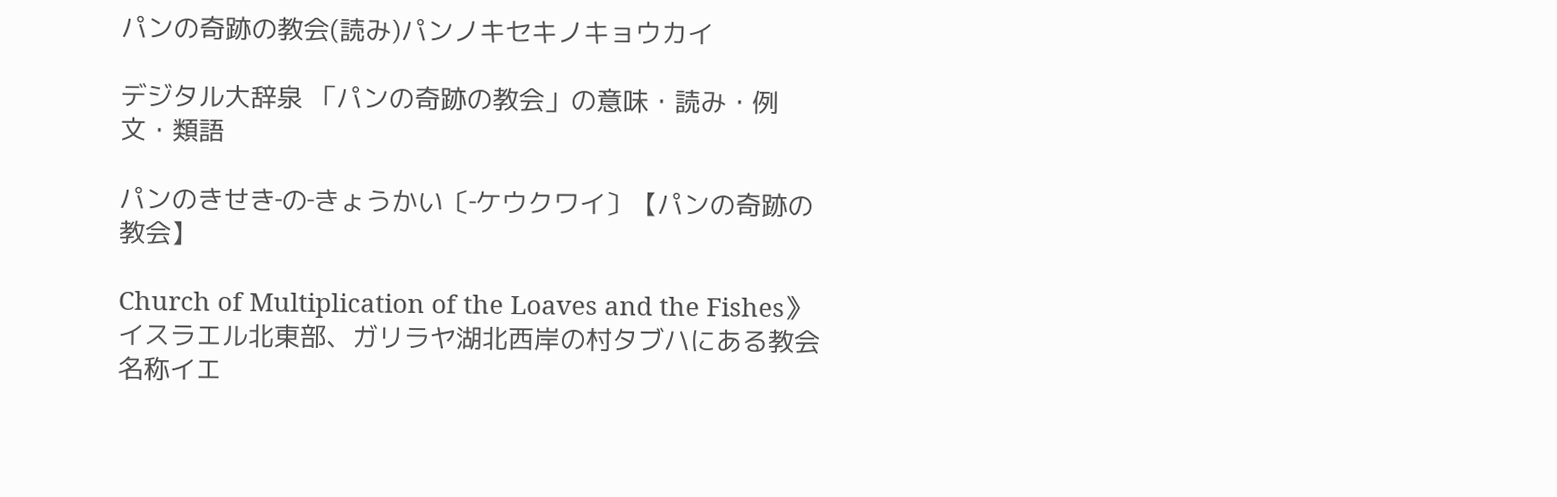パンの奇跡の教会(読み)パンノキセキノキョウカイ

デジタル大辞泉 「パンの奇跡の教会」の意味・読み・例文・類語

パンのきせき‐の‐きょうかい〔‐ケウクワイ〕【パンの奇跡の教会】

Church of Multiplication of the Loaves and the Fishes》イスラエル北東部、ガリラヤ湖北西岸の村タブハにある教会名称イエ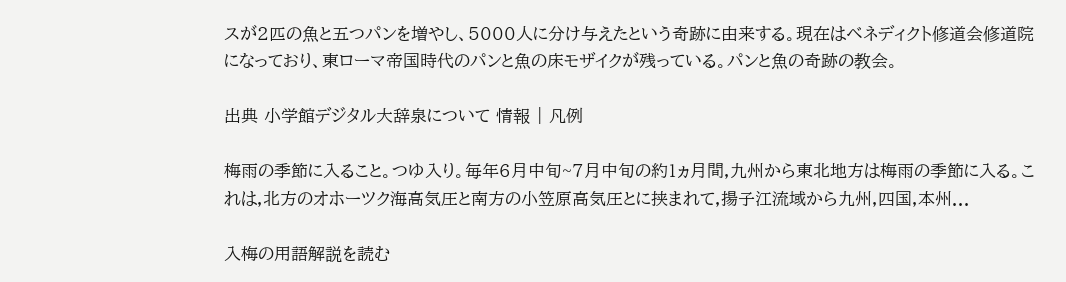スが2匹の魚と五つパンを増やし、5000人に分け与えたという奇跡に由来する。現在はベネディクト修道会修道院になっており、東ローマ帝国時代のパンと魚の床モザイクが残っている。パンと魚の奇跡の教会。

出典 小学館デジタル大辞泉について 情報 | 凡例

梅雨の季節に入ること。つゆ入り。毎年6月中旬~7月中旬の約1ヵ月間,九州から東北地方は梅雨の季節に入る。これは,北方のオホーツク海高気圧と南方の小笠原高気圧とに挟まれて,揚子江流域から九州,四国,本州...

入梅の用語解説を読む